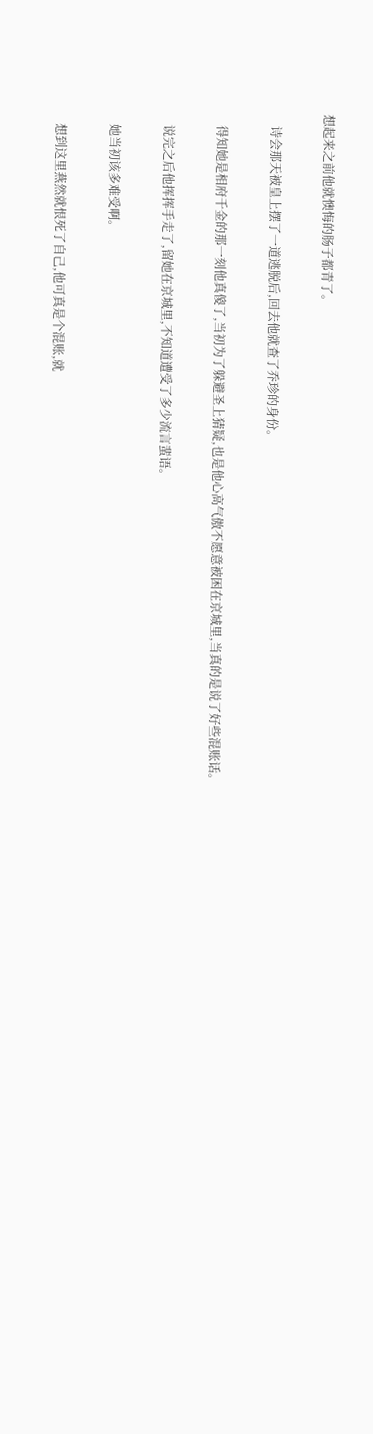想起来之前他就懊悔的肠子都青了。

    诗会那天被皇上摆了一道逃脱后,回去他就查了乔珍的身份。

    得知她是相府千金的那一刻他真傻了,当初为了躲避圣上猜疑,也是他心高气傲不愿意被困在京城里,当真的是说了好些混账话。

    说完之后他挥挥手走了,留她在京城里,不知道遭受了多少流言蜚语。

    她当初该多难受啊。

    想到这里燕然就恨死了自己,他可真是个混账,就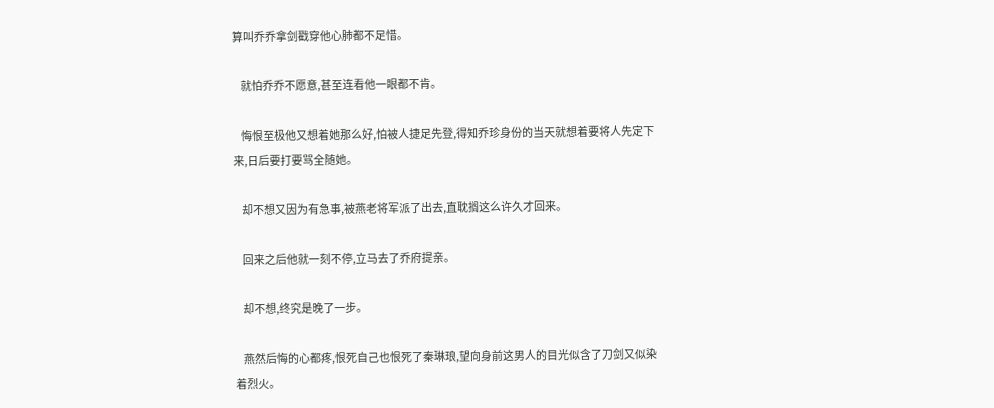算叫乔乔拿剑戳穿他心肺都不足惜。

    就怕乔乔不愿意,甚至连看他一眼都不肯。

    悔恨至极他又想着她那么好,怕被人捷足先登,得知乔珍身份的当天就想着要将人先定下来,日后要打要骂全随她。

    却不想又因为有急事,被燕老将军派了出去,直耽搁这么许久才回来。

    回来之后他就一刻不停,立马去了乔府提亲。

    却不想,终究是晚了一步。

    燕然后悔的心都疼,恨死自己也恨死了秦琳琅,望向身前这男人的目光似含了刀剑又似染着烈火。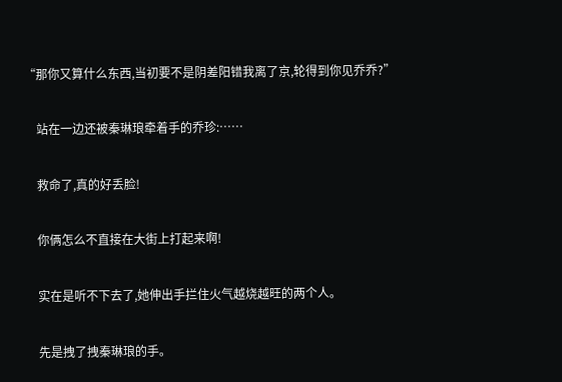“那你又算什么东西,当初要不是阴差阳错我离了京,轮得到你见乔乔?”

    站在一边还被秦琳琅牵着手的乔珍:……

    救命了,真的好丢脸!

    你俩怎么不直接在大街上打起来啊!

    实在是听不下去了,她伸出手拦住火气越烧越旺的两个人。

    先是拽了拽秦琳琅的手。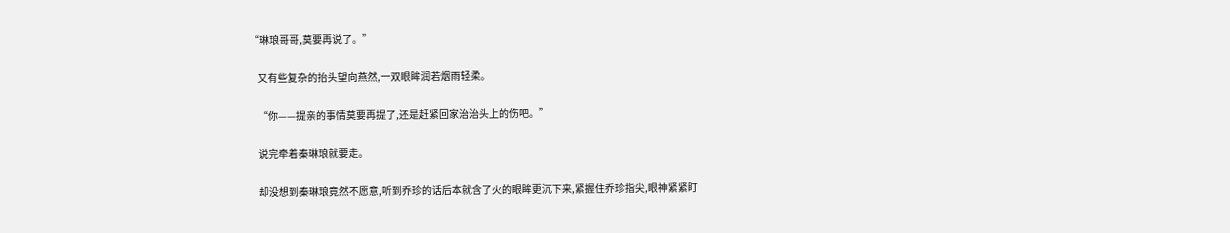“琳琅哥哥,莫要再说了。”

    又有些复杂的抬头望向燕然,一双眼眸润若烟雨轻柔。

    “你——提亲的事情莫要再提了,还是赶紧回家治治头上的伤吧。”

    说完牵着秦琳琅就要走。

    却没想到秦琳琅竟然不愿意,听到乔珍的话后本就含了火的眼眸更沉下来,紧握住乔珍指尖,眼神紧紧盯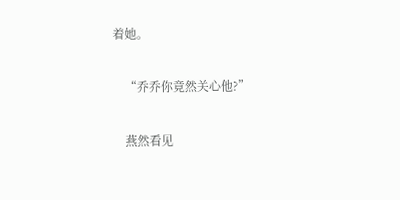着她。

    “乔乔你竟然关心他?”

    燕然看见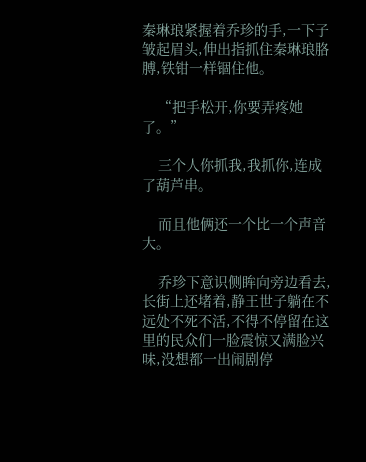秦琳琅紧握着乔珍的手,一下子皱起眉头,伸出指抓住秦琳琅胳膊,铁钳一样锢住他。

    “把手松开,你要弄疼她了。”

    三个人你抓我,我抓你,连成了葫芦串。

    而且他俩还一个比一个声音大。

    乔珍下意识侧眸向旁边看去,长街上还堵着,静王世子躺在不远处不死不活,不得不停留在这里的民众们一脸震惊又满脸兴味,没想都一出闹剧停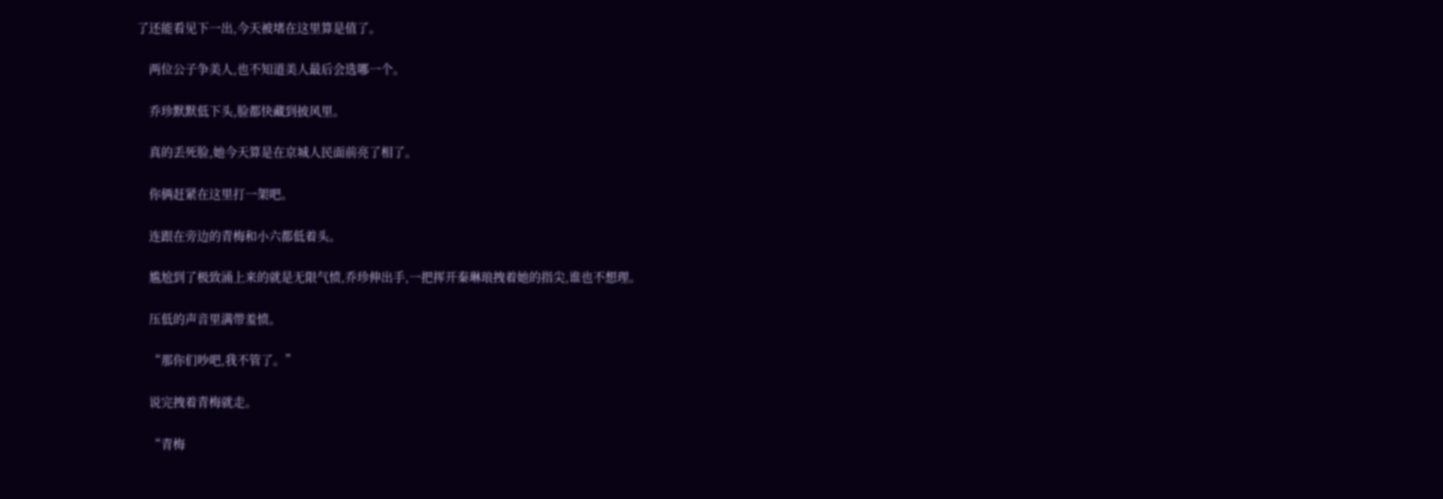了还能看见下一出,今天被堵在这里算是值了。

    两位公子争美人,也不知道美人最后会选哪一个。

    乔珍默默低下头,脸都快藏到披风里。

    真的丢死脸,她今天算是在京城人民面前亮了相了。

    你俩赶紧在这里打一架吧。

    连跟在旁边的青梅和小六都低着头。

    尴尬到了极致涌上来的就是无限气愤,乔珍伸出手,一把挥开秦琳琅拽着她的指尖,谁也不想理。

    压低的声音里满带羞愤。

    “那你们吵吧,我不管了。”

    说完拽着青梅就走。

    “青梅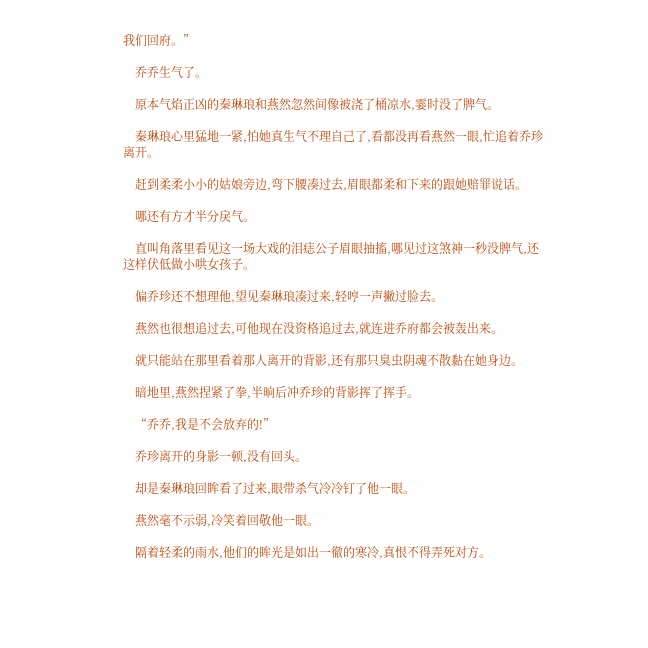我们回府。”

    乔乔生气了。

    原本气焰正凶的秦琳琅和燕然忽然间像被浇了桶凉水,霎时没了脾气。

    秦琳琅心里猛地一紧,怕她真生气不理自己了,看都没再看燕然一眼,忙追着乔珍离开。

    赶到柔柔小小的姑娘旁边,弯下腰凑过去,眉眼都柔和下来的跟她赔罪说话。

    哪还有方才半分戾气。

    直叫角落里看见这一场大戏的泪痣公子眉眼抽搐,哪见过这煞神一秒没脾气,还这样伏低做小哄女孩子。

    偏乔珍还不想理他,望见秦琳琅凑过来,轻哼一声撇过脸去。

    燕然也很想追过去,可他现在没资格追过去,就连进乔府都会被轰出来。

    就只能站在那里看着那人离开的背影,还有那只臭虫阴魂不散黏在她身边。

    暗地里,燕然捏紧了拳,半晌后冲乔珍的背影挥了挥手。

    “乔乔,我是不会放弃的!”

    乔珍离开的身影一顿,没有回头。

    却是秦琳琅回眸看了过来,眼带杀气冷冷钉了他一眼。

    燕然毫不示弱,冷笑着回敬他一眼。

    隔着轻柔的雨水,他们的眸光是如出一徹的寒冷,真恨不得弄死对方。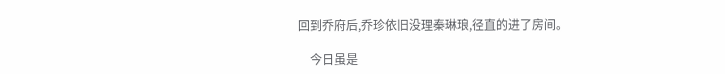回到乔府后,乔珍依旧没理秦琳琅,径直的进了房间。

    今日虽是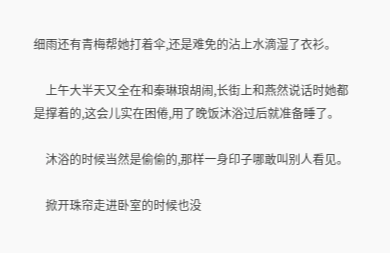细雨还有青梅帮她打着伞,还是难免的沾上水滴湿了衣衫。

    上午大半天又全在和秦琳琅胡闹,长街上和燕然说话时她都是撑着的,这会儿实在困倦,用了晚饭沐浴过后就准备睡了。

    沐浴的时候当然是偷偷的,那样一身印子哪敢叫别人看见。

    掀开珠帘走进卧室的时候也没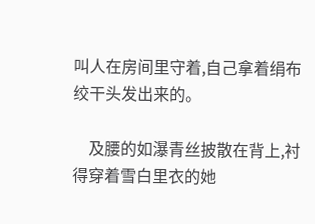叫人在房间里守着,自己拿着绢布绞干头发出来的。

    及腰的如瀑青丝披散在背上,衬得穿着雪白里衣的她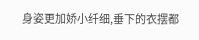身姿更加娇小纤细,垂下的衣摆都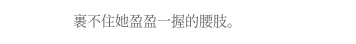裹不住她盈盈一握的腰肢。